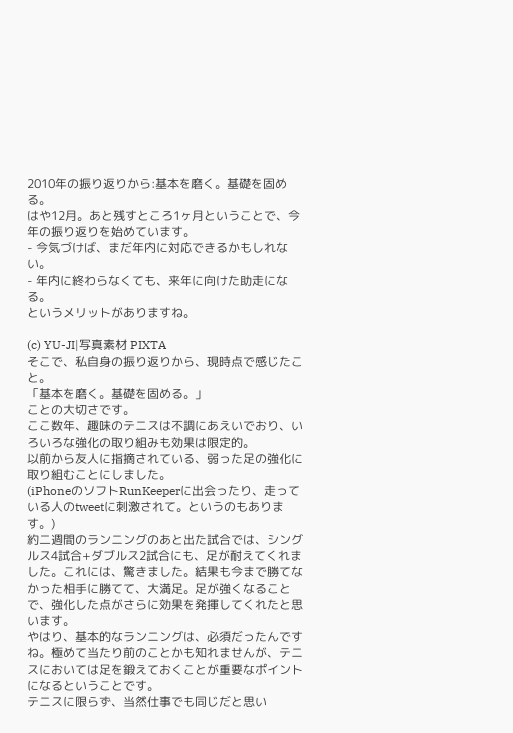2010年の振り返りから:基本を磨く。基礎を固める。
はや12月。あと残すところ1ヶ月ということで、今年の振り返りを始めています。
- 今気づけば、まだ年内に対応できるかもしれない。
- 年内に終わらなくても、来年に向けた助走になる。
というメリットがありますね。

(c) YU-JI|写真素材 PIXTA
そこで、私自身の振り返りから、現時点で感じたこと。
「基本を磨く。基礎を固める。」
ことの大切さです。
ここ数年、趣味のテニスは不調にあえいでおり、いろいろな強化の取り組みも効果は限定的。
以前から友人に指摘されている、弱った足の強化に取り組むことにしました。
(iPhoneのソフトRunKeeperに出会ったり、走っている人のtweetに刺激されて。というのもあります。)
約二週間のランニングのあと出た試合では、シングルス4試合+ダブルス2試合にも、足が耐えてくれました。これには、驚きました。結果も今まで勝てなかった相手に勝てて、大満足。足が強くなることで、強化した点がさらに効果を発揮してくれたと思います。
やはり、基本的なランニングは、必須だったんですね。極めて当たり前のことかも知れませんが、テニスにおいては足を鍛えておくことが重要なポイントになるということです。
テニスに限らず、当然仕事でも同じだと思い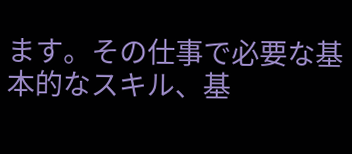ます。その仕事で必要な基本的なスキル、基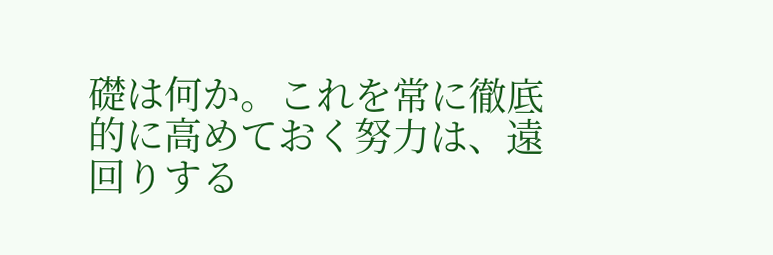礎は何か。これを常に徹底的に高めておく努力は、遠回りする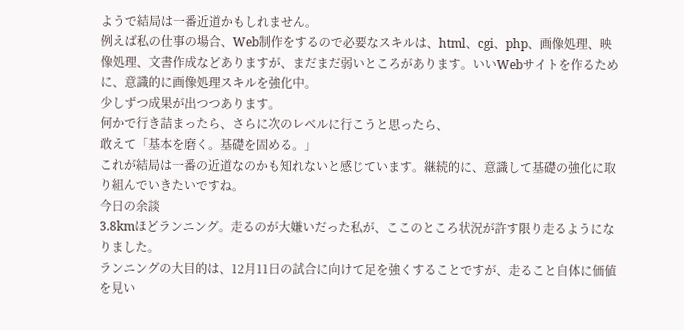ようで結局は一番近道かもしれません。
例えば私の仕事の場合、Web制作をするので必要なスキルは、html、cgi、php、画像処理、映像処理、文書作成などありますが、まだまだ弱いところがあります。いいWebサイトを作るために、意識的に画像処理スキルを強化中。
少しずつ成果が出つつあります。
何かで行き詰まったら、さらに次のレベルに行こうと思ったら、
敢えて「基本を磨く。基礎を固める。」
これが結局は一番の近道なのかも知れないと感じています。継続的に、意識して基礎の強化に取り組んでいきたいですね。
今日の余談
3.8kmほどランニング。走るのが大嫌いだった私が、ここのところ状況が許す限り走るようになりました。
ランニングの大目的は、12月11日の試合に向けて足を強くすることですが、走ること自体に価値を見い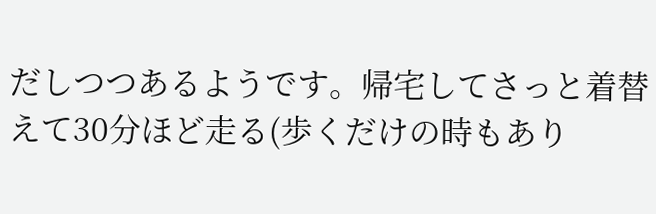だしつつあるようです。帰宅してさっと着替えて30分ほど走る(歩くだけの時もあり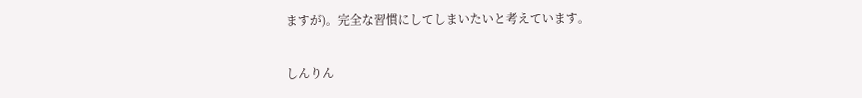ますが)。完全な習慣にしてしまいたいと考えています。

しんりん